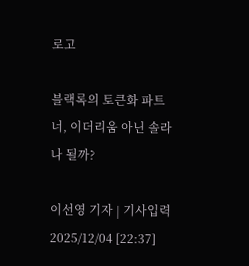로고

블랙록의 토큰화 파트너, 이더리움 아닌 솔라나 될까?

이선영 기자 | 기사입력 2025/12/04 [22:37]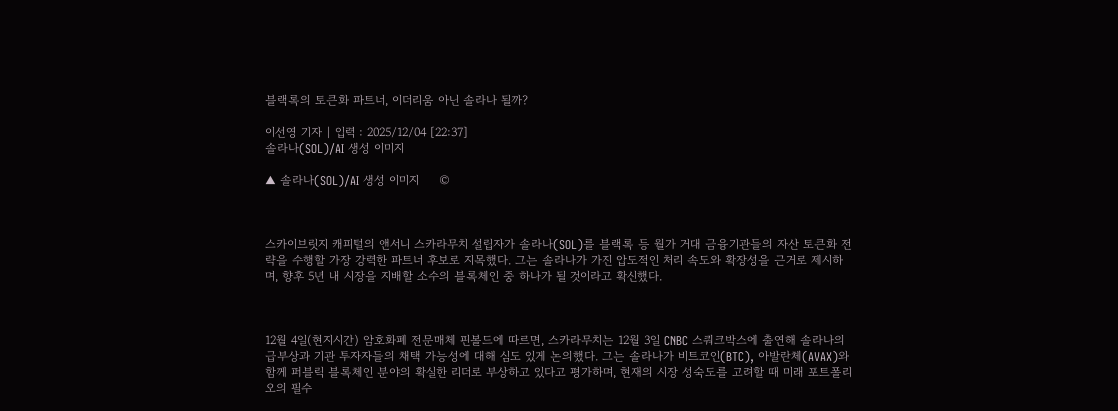블랙록의 토큰화 파트너, 이더리움 아닌 솔라나 될까?

이선영 기자 | 입력 : 2025/12/04 [22:37]
솔라나(SOL)/AI 생성 이미지

▲ 솔라나(SOL)/AI 생성 이미지     ©



스카이브릿지 캐피털의 앤서니 스카라무치 설립자가 솔라나(SOL)를 블랙록 등 월가 거대 금융기관들의 자산 토큰화 전략을 수행할 가장 강력한 파트너 후보로 지목했다. 그는 솔라나가 가진 압도적인 처리 속도와 확장성을 근거로 제시하며, 향후 5년 내 시장을 지배할 소수의 블록체인 중 하나가 될 것이라고 확신했다.



12월 4일(현지시간) 암호화폐 전문매체 핀볼드에 따르면, 스카라무치는 12월 3일 CNBC 스쿼크박스에 출연해 솔라나의 급부상과 기관 투자자들의 채택 가능성에 대해 심도 있게 논의했다. 그는 솔라나가 비트코인(BTC), 아발란체(AVAX)와 함께 퍼블릭 블록체인 분야의 확실한 리더로 부상하고 있다고 평가하며, 현재의 시장 성숙도를 고려할 때 미래 포트폴리오의 필수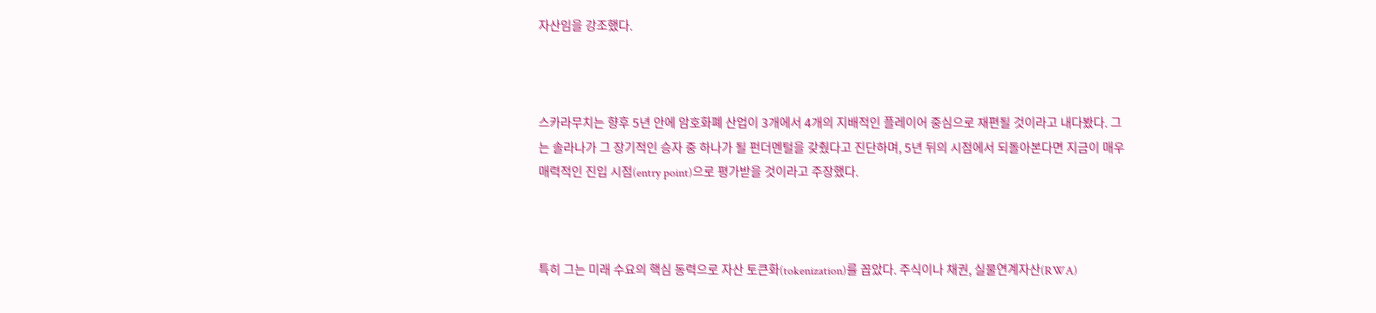자산임을 강조했다.



스카라무치는 향후 5년 안에 암호화폐 산업이 3개에서 4개의 지배적인 플레이어 중심으로 재편될 것이라고 내다봤다. 그는 솔라나가 그 장기적인 승자 중 하나가 될 펀더멘털을 갖췄다고 진단하며, 5년 뒤의 시점에서 되돌아본다면 지금이 매우 매력적인 진입 시점(entry point)으로 평가받을 것이라고 주장했다.



특히 그는 미래 수요의 핵심 동력으로 자산 토큰화(tokenization)를 꼽았다. 주식이나 채권, 실물연계자산(RWA)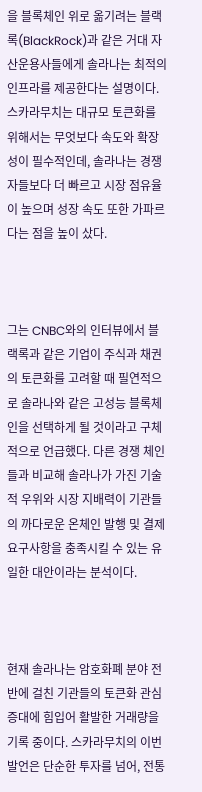을 블록체인 위로 옮기려는 블랙록(BlackRock)과 같은 거대 자산운용사들에게 솔라나는 최적의 인프라를 제공한다는 설명이다. 스카라무치는 대규모 토큰화를 위해서는 무엇보다 속도와 확장성이 필수적인데, 솔라나는 경쟁자들보다 더 빠르고 시장 점유율이 높으며 성장 속도 또한 가파르다는 점을 높이 샀다.



그는 CNBC와의 인터뷰에서 블랙록과 같은 기업이 주식과 채권의 토큰화를 고려할 때 필연적으로 솔라나와 같은 고성능 블록체인을 선택하게 될 것이라고 구체적으로 언급했다. 다른 경쟁 체인들과 비교해 솔라나가 가진 기술적 우위와 시장 지배력이 기관들의 까다로운 온체인 발행 및 결제 요구사항을 충족시킬 수 있는 유일한 대안이라는 분석이다.



현재 솔라나는 암호화폐 분야 전반에 걸친 기관들의 토큰화 관심 증대에 힘입어 활발한 거래량을 기록 중이다. 스카라무치의 이번 발언은 단순한 투자를 넘어, 전통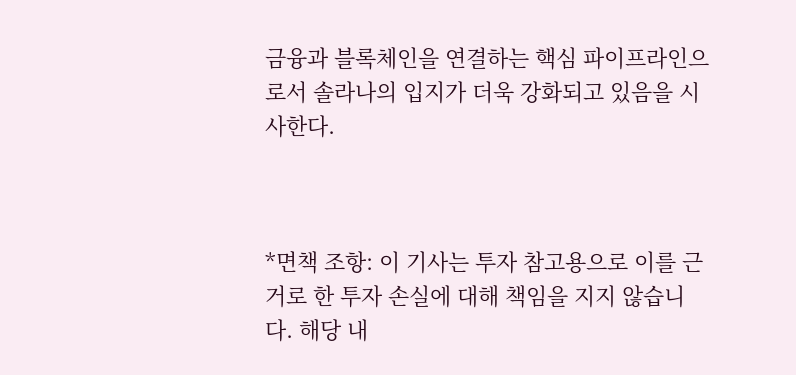금융과 블록체인을 연결하는 핵심 파이프라인으로서 솔라나의 입지가 더욱 강화되고 있음을 시사한다.



*면책 조항: 이 기사는 투자 참고용으로 이를 근거로 한 투자 손실에 대해 책임을 지지 않습니다. 해당 내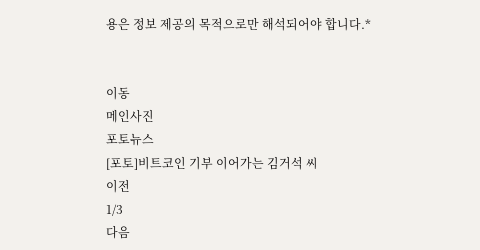용은 정보 제공의 목적으로만 해석되어야 합니다.*


이동
메인사진
포토뉴스
[포토]비트코인 기부 이어가는 김거석 씨
이전
1/3
다음